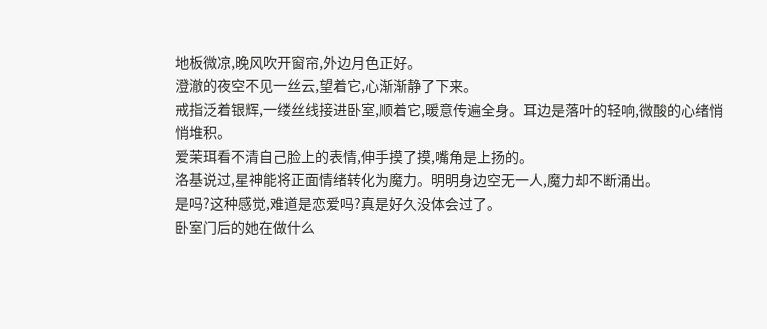地板微凉,晚风吹开窗帘,外边月色正好。
澄澈的夜空不见一丝云,望着它,心渐渐静了下来。
戒指泛着银辉,一缕丝线接进卧室,顺着它,暖意传遍全身。耳边是落叶的轻响,微酸的心绪悄悄堆积。
爱茉珥看不清自己脸上的表情,伸手摸了摸,嘴角是上扬的。
洛基说过,星神能将正面情绪转化为魔力。明明身边空无一人,魔力却不断涌出。
是吗?这种感觉,难道是恋爱吗?真是好久没体会过了。
卧室门后的她在做什么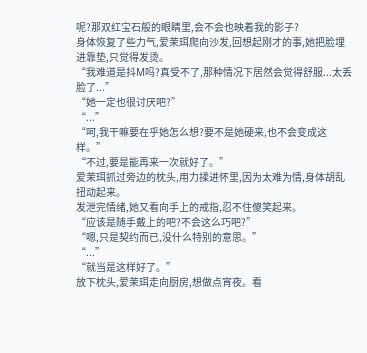呢?那双红宝石般的眼睛里,会不会也映着我的影子?
身体恢复了些力气,爱茉珥爬向沙发,回想起刚才的事,她把脸埋进靠垫,只觉得发烫。
“我难道是抖M吗?真受不了,那种情况下居然会觉得舒服...太丢脸了...”
“她一定也很讨厌吧?”
“...”
“呵,我干嘛要在乎她怎么想?要不是她硬来,也不会变成这样。”
“不过,要是能再来一次就好了。”
爱茉珥抓过旁边的枕头,用力揉进怀里,因为太难为情,身体胡乱扭动起来。
发泄完情绪,她又看向手上的戒指,忍不住傻笑起来。
“应该是随手戴上的吧?不会这么巧吧?”
“嗯,只是契约而已,没什么特别的意思。”
“...”
“就当是这样好了。”
放下枕头,爱茉珥走向厨房,想做点宵夜。看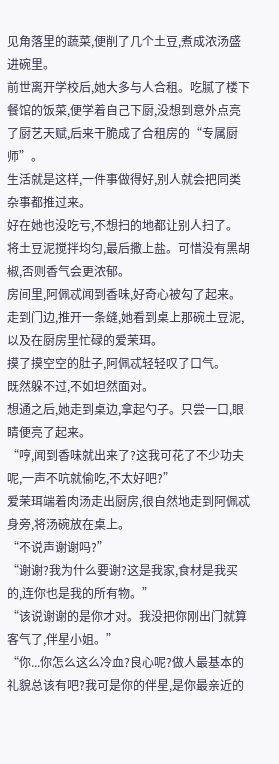见角落里的蔬菜,便削了几个土豆,煮成浓汤盛进碗里。
前世离开学校后,她大多与人合租。吃腻了楼下餐馆的饭菜,便学着自己下厨,没想到意外点亮了厨艺天赋,后来干脆成了合租房的“专属厨师”。
生活就是这样,一件事做得好,别人就会把同类杂事都推过来。
好在她也没吃亏,不想扫的地都让别人扫了。
将土豆泥搅拌均匀,最后撒上盐。可惜没有黑胡椒,否则香气会更浓郁。
房间里,阿佩忒闻到香味,好奇心被勾了起来。
走到门边,推开一条缝,她看到桌上那碗土豆泥,以及在厨房里忙碌的爱茉珥。
摸了摸空空的肚子,阿佩忒轻轻叹了口气。
既然躲不过,不如坦然面对。
想通之后,她走到桌边,拿起勺子。只尝一口,眼睛便亮了起来。
“哼,闻到香味就出来了?这我可花了不少功夫呢,一声不吭就偷吃,不太好吧?”
爱茉珥端着肉汤走出厨房,很自然地走到阿佩忒身旁,将汤碗放在桌上。
“不说声谢谢吗?”
“谢谢?我为什么要谢?这是我家,食材是我买的,连你也是我的所有物。”
“该说谢谢的是你才对。我没把你刚出门就算客气了,伴星小姐。”
“你...你怎么这么冷血?良心呢?做人最基本的礼貌总该有吧?我可是你的伴星,是你最亲近的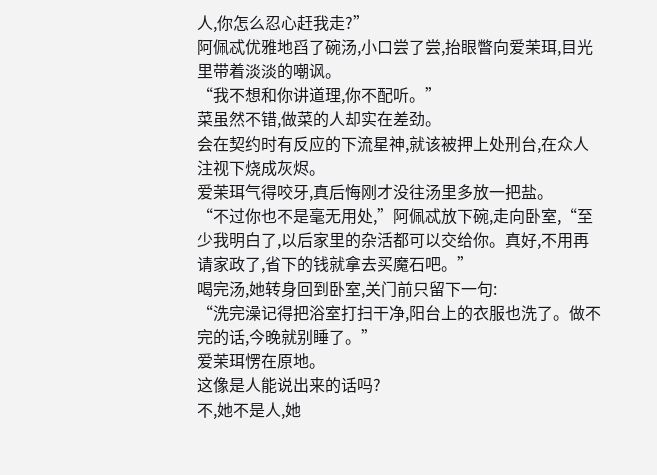人,你怎么忍心赶我走?”
阿佩忒优雅地舀了碗汤,小口尝了尝,抬眼瞥向爱茉珥,目光里带着淡淡的嘲讽。
“我不想和你讲道理,你不配听。”
菜虽然不错,做菜的人却实在差劲。
会在契约时有反应的下流星神,就该被押上处刑台,在众人注视下烧成灰烬。
爱茉珥气得咬牙,真后悔刚才没往汤里多放一把盐。
“不过你也不是毫无用处,”阿佩忒放下碗,走向卧室,“至少我明白了,以后家里的杂活都可以交给你。真好,不用再请家政了,省下的钱就拿去买魔石吧。”
喝完汤,她转身回到卧室,关门前只留下一句:
“洗完澡记得把浴室打扫干净,阳台上的衣服也洗了。做不完的话,今晚就别睡了。”
爱茉珥愣在原地。
这像是人能说出来的话吗?
不,她不是人,她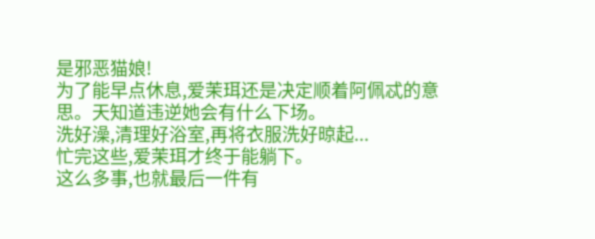是邪恶猫娘!
为了能早点休息,爱茉珥还是决定顺着阿佩忒的意思。天知道违逆她会有什么下场。
洗好澡,清理好浴室,再将衣服洗好晾起...
忙完这些,爱茉珥才终于能躺下。
这么多事,也就最后一件有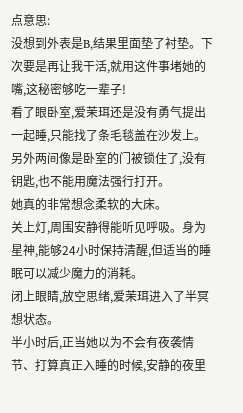点意思:
没想到外表是B,结果里面垫了衬垫。下次要是再让我干活,就用这件事堵她的嘴,这秘密够吃一辈子!
看了眼卧室,爱茉珥还是没有勇气提出一起睡,只能找了条毛毯盖在沙发上。
另外两间像是卧室的门被锁住了,没有钥匙,也不能用魔法强行打开。
她真的非常想念柔软的大床。
关上灯,周围安静得能听见呼吸。身为星神,能够24小时保持清醒,但适当的睡眠可以减少魔力的消耗。
闭上眼睛,放空思绪,爱茉珥进入了半冥想状态。
半小时后,正当她以为不会有夜袭情节、打算真正入睡的时候,安静的夜里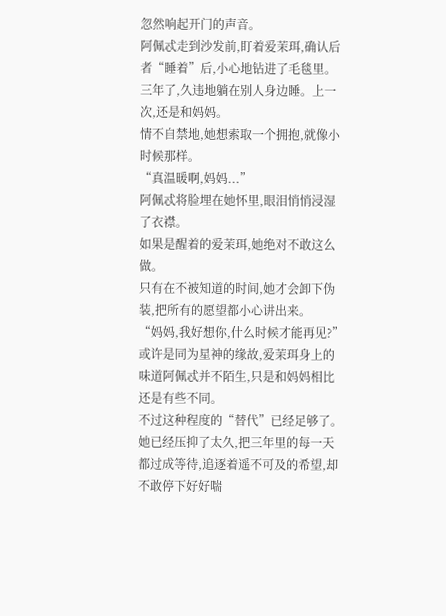忽然响起开门的声音。
阿佩忒走到沙发前,盯着爱茉珥,确认后者“睡着”后,小心地钻进了毛毯里。
三年了,久违地躺在别人身边睡。上一次,还是和妈妈。
情不自禁地,她想索取一个拥抱,就像小时候那样。
“真温暖啊,妈妈...”
阿佩忒将脸埋在她怀里,眼泪悄悄浸湿了衣襟。
如果是醒着的爱茉珥,她绝对不敢这么做。
只有在不被知道的时间,她才会卸下伪装,把所有的愿望都小心讲出来。
“妈妈,我好想你,什么时候才能再见?”
或许是同为星神的缘故,爱茉珥身上的味道阿佩忒并不陌生,只是和妈妈相比还是有些不同。
不过这种程度的“替代”已经足够了。
她已经压抑了太久,把三年里的每一天都过成等待,追逐着遥不可及的希望,却不敢停下好好喘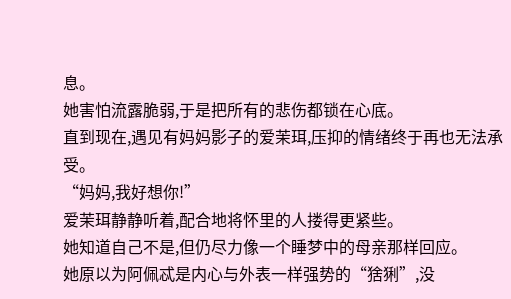息。
她害怕流露脆弱,于是把所有的悲伤都锁在心底。
直到现在,遇见有妈妈影子的爱茉珥,压抑的情绪终于再也无法承受。
“妈妈,我好想你!”
爱茉珥静静听着,配合地将怀里的人搂得更紧些。
她知道自己不是,但仍尽力像一个睡梦中的母亲那样回应。
她原以为阿佩忒是内心与外表一样强势的“猞猁”,没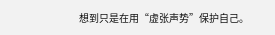想到只是在用“虚张声势”保护自己。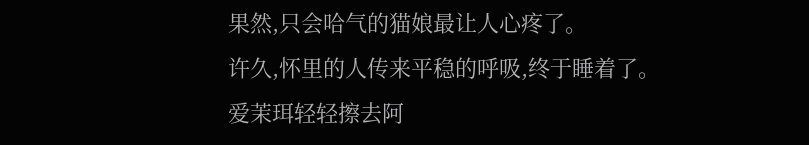果然,只会哈气的猫娘最让人心疼了。
许久,怀里的人传来平稳的呼吸,终于睡着了。
爱茉珥轻轻擦去阿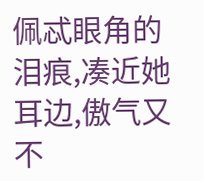佩忒眼角的泪痕,凑近她耳边,傲气又不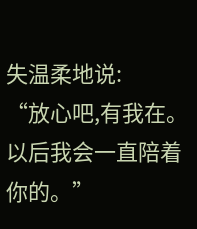失温柔地说:
“放心吧,有我在。以后我会一直陪着你的。”